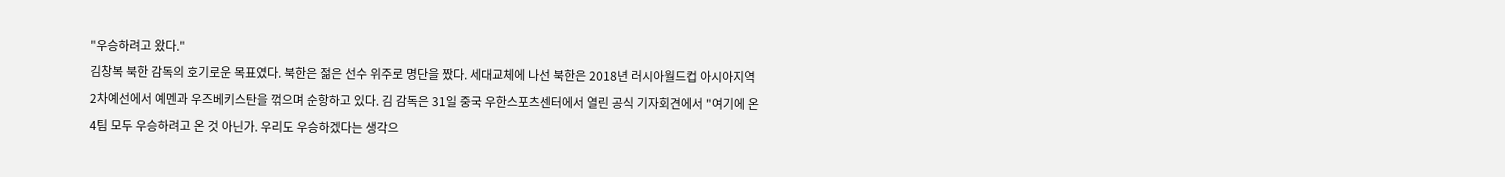"우승하려고 왔다."
김창복 북한 감독의 호기로운 목표였다. 북한은 젊은 선수 위주로 명단을 짰다. 세대교체에 나선 북한은 2018년 러시아월드컵 아시아지역 2차예선에서 예멘과 우즈베키스탄을 꺾으며 순항하고 있다. 김 감독은 31일 중국 우한스포츠센터에서 열린 공식 기자회견에서 "여기에 온 4팀 모두 우승하려고 온 것 아닌가. 우리도 우승하겠다는 생각으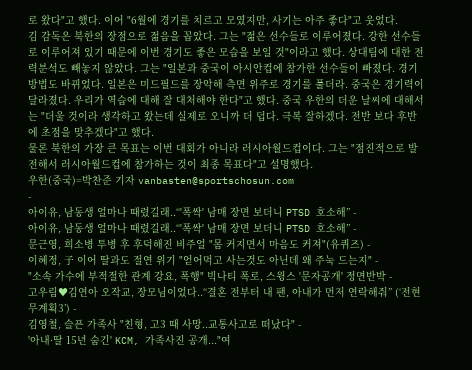로 왔다"고 했다. 이어 "6월에 경기를 치르고 모였지만, 사기는 아주 좋다"고 웃었다.
김 감독은 북한의 장점으로 젊음을 꼽았다. 그는 "젊은 선수들로 이루어졌다. 강한 선수들로 이루어져 있기 때문에 이번 경기도 좋은 모습을 보일 것"이라고 했다. 상대팀에 대한 전력분석도 빼놓지 않았다. 그는 "일본과 중국이 아시안컵에 참가한 선수들이 빠졌다. 경기 방법도 바뀌었다. 일본은 미드필드를 장악해 측면 위주로 경기를 풀더라. 중국은 경기력이 달라졌다. 우리가 역습에 대해 잘 대처해야 한다"고 했다. 중국 우한의 더운 날씨에 대해서는 "더울 것이라 생각하고 왔는데 실제로 오니까 더 덥다. 극복 잘하겠다. 전반 보다 후반에 초점을 맞추겠다"고 했다.
물론 북한의 가장 큰 목표는 이번 대회가 아니라 러시아월드컵이다. 그는 "점진적으로 발전해서 러시아월드컵에 참가하는 것이 최종 목표다"고 설명했다.
우한(중국)=박찬준 기자 vanbasten@sportschosun.com
-
아이유, 남동생 얼마나 때렸길래..“'폭싹' 남매 장면 보더니 PTSD 호소해” -
아이유, 남동생 얼마나 때렸길래..“'폭싹' 남매 장면 보더니 PTSD 호소해” -
문근영, 희소병 투병 후 후덕해진 비주얼 "몸 커지면서 마음도 커져"(유퀴즈) -
이혜정, 子 이어 딸과도 절연 위기 "얻어먹고 사는것도 아닌데 왜 주눅 드는지" -
"소속 가수에 부적절한 관계 강요, 폭행" 빅나티 폭로, 스윙스 '문자공개' 정면반박 -
고우림♥김연아 오작교, 장모님이었다..“결혼 전부터 내 팬, 아내가 먼저 연락해줘” (‘전현무계획3’) -
김영철, 슬픈 가족사 "친형, 고3 때 사망..교통사고로 떠났다" -
'아내·딸 15년 숨긴' KCM, 가족사진 공개..."여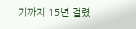기까지 15년 걸렸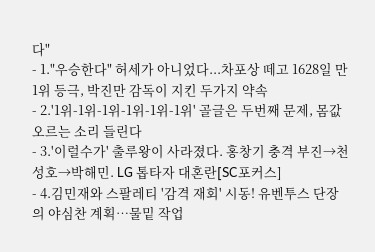다"
- 1."우승한다" 허세가 아니었다...차포상 떼고 1628일 만 1위 등극, 박진만 감독이 지킨 두가지 약속
- 2.'1위-1위-1위-1위-1위-1위' 골글은 두번째 문제, 몸값 오르는 소리 들린다
- 3.'이럴수가' 출루왕이 사라졌다. 홍창기 충격 부진→천성호→박해민. LG 톱타자 대혼란[SC포커스]
- 4.김민재와 스팔레티 '감격 재회' 시동! 유벤투스 단장의 야심찬 계획…물밑 작업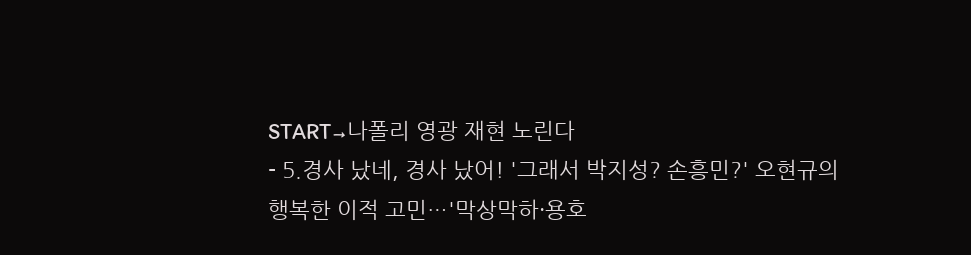START→나폴리 영광 재현 노린다
- 5.경사 났네, 경사 났어! '그래서 박지성? 손흥민?' 오현규의 행복한 이적 고민…'막상막하·용호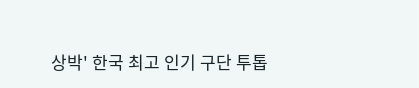상박' 한국 최고 인기 구단 투톱